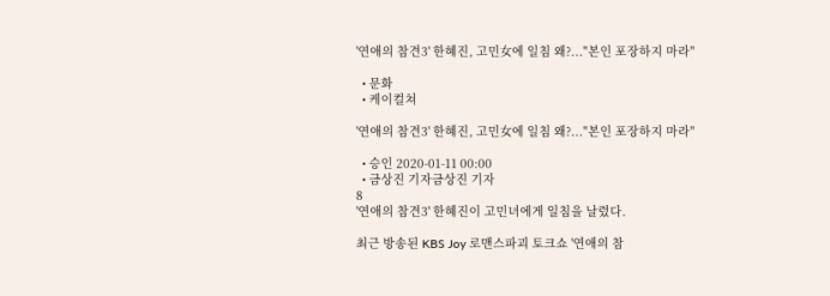'연애의 참견3' 한혜진, 고민女에 일침 왜?..."본인 포장하지 마라"

  • 문화
  • 케이컬쳐

'연애의 참견3' 한혜진, 고민女에 일침 왜?..."본인 포장하지 마라"

  • 승인 2020-01-11 00:00
  • 금상진 기자금상진 기자
8
'연애의 참견3' 한혜진이 고민녀에게 일침을 날렸다.

최근 방송된 KBS Joy 로맨스파괴 토크쇼 '연애의 참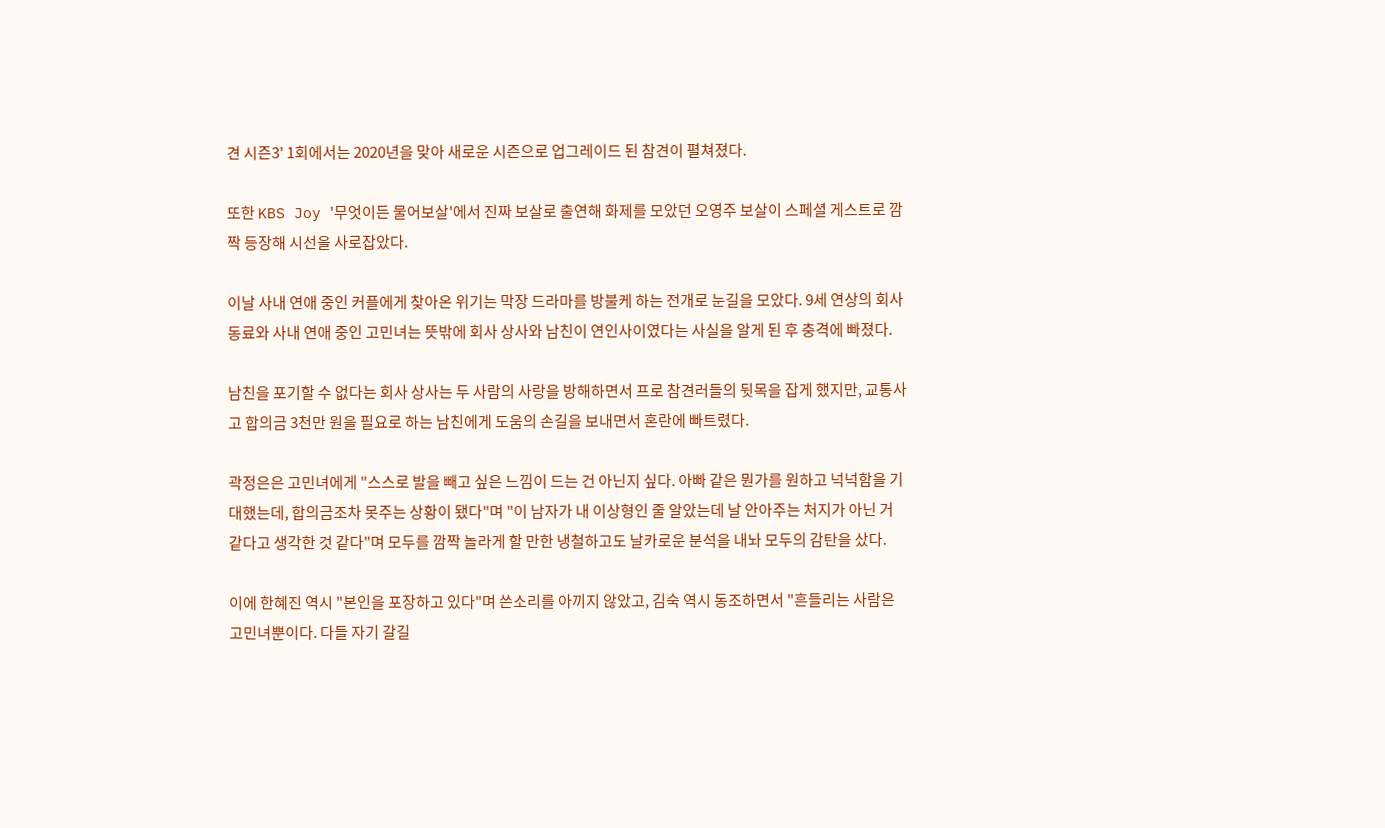견 시즌3' 1회에서는 2020년을 맞아 새로운 시즌으로 업그레이드 된 참견이 펼쳐졌다.

또한 KBS Joy '무엇이든 물어보살'에서 진짜 보살로 출연해 화제를 모았던 오영주 보살이 스페셜 게스트로 깜짝 등장해 시선을 사로잡았다.

이날 사내 연애 중인 커플에게 찾아온 위기는 막장 드라마를 방불케 하는 전개로 눈길을 모았다. 9세 연상의 회사 동료와 사내 연애 중인 고민녀는 뜻밖에 회사 상사와 남친이 연인사이였다는 사실을 알게 된 후 충격에 빠졌다.

남친을 포기할 수 없다는 회사 상사는 두 사람의 사랑을 방해하면서 프로 참견러들의 뒷목을 잡게 했지만, 교통사고 합의금 3천만 원을 필요로 하는 남친에게 도움의 손길을 보내면서 혼란에 빠트렸다.

곽정은은 고민녀에게 "스스로 발을 빼고 싶은 느낌이 드는 건 아닌지 싶다. 아빠 같은 뭔가를 원하고 넉넉함을 기대했는데, 합의금조차 못주는 상황이 됐다"며 "이 남자가 내 이상형인 줄 알았는데 날 안아주는 처지가 아닌 거 같다고 생각한 것 같다"며 모두를 깜짝 놀라게 할 만한 냉철하고도 날카로운 분석을 내놔 모두의 감탄을 샀다.

이에 한혜진 역시 "본인을 포장하고 있다"며 쓴소리를 아끼지 않았고, 김숙 역시 동조하면서 "흔들리는 사람은 고민녀뿐이다. 다들 자기 갈길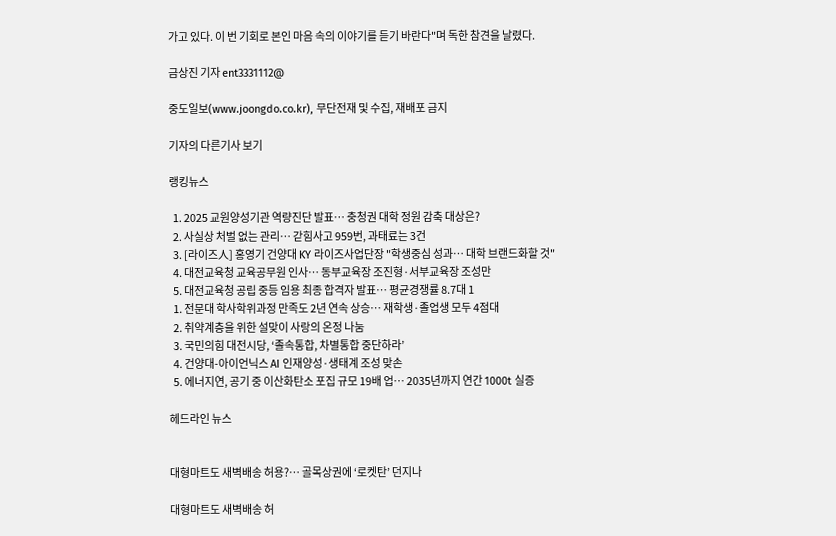가고 있다. 이 번 기회로 본인 마음 속의 이야기를 듣기 바란다"며 독한 참견을 날렸다.

금상진 기자 ent3331112@

중도일보(www.joongdo.co.kr), 무단전재 및 수집, 재배포 금지

기자의 다른기사 보기

랭킹뉴스

  1. 2025 교원양성기관 역량진단 발표… 충청권 대학 정원 감축 대상은?
  2. 사실상 처벌 없는 관리… 갇힘사고 959번, 과태료는 3건
  3. [라이즈人] 홍영기 건양대 KY 라이즈사업단장 "학생중심 성과… 대학 브랜드화할 것"
  4. 대전교육청 교육공무원 인사… 동부교육장 조진형·서부교육장 조성만
  5. 대전교육청 공립 중등 임용 최종 합격자 발표… 평균경쟁률 8.7대 1
  1. 전문대 학사학위과정 만족도 2년 연속 상승… 재학생·졸업생 모두 4점대
  2. 취약계층을 위한 설맞이 사랑의 온정 나눔
  3. 국민의힘 대전시당, ‘졸속통합, 차별통합 중단하라’
  4. 건양대-아이언닉스 AI 인재양성·생태계 조성 맞손
  5. 에너지연, 공기 중 이산화탄소 포집 규모 19배 업… 2035년까지 연간 1000t 실증

헤드라인 뉴스


대형마트도 새벽배송 허용?… 골목상권에 ‘로켓탄’ 던지나

대형마트도 새벽배송 허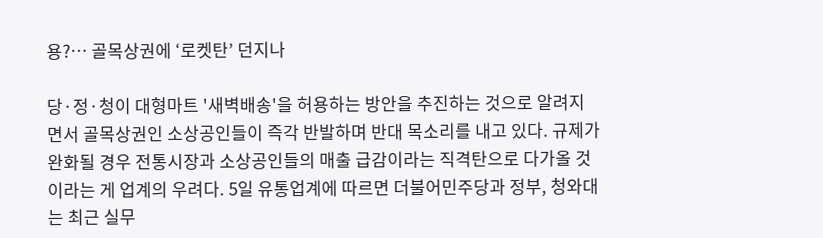용?… 골목상권에 ‘로켓탄’ 던지나

당·정·청이 대형마트 '새벽배송'을 허용하는 방안을 추진하는 것으로 알려지면서 골목상권인 소상공인들이 즉각 반발하며 반대 목소리를 내고 있다. 규제가 완화될 경우 전통시장과 소상공인들의 매출 급감이라는 직격탄으로 다가올 것이라는 게 업계의 우려다. 5일 유통업계에 따르면 더불어민주당과 정부, 청와대는 최근 실무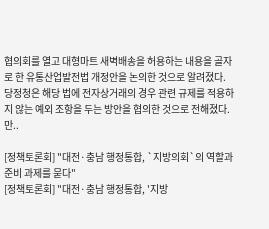협의회를 열고 대형마트 새벽배송을 허용하는 내용을 골자로 한 유통산업발전법 개정안을 논의한 것으로 알려졌다. 당정청은 해당 법에 전자상거래의 경우 관련 규제를 적용하지 않는 예외 조항을 두는 방안을 협의한 것으로 전해졌다. 만..

[정책토론회] "대전·충남 행정통합, `지방의회`의 역할과 준비 과제를 묻다"
[정책토론회] "대전·충남 행정통합, '지방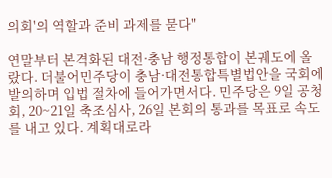의회'의 역할과 준비 과제를 묻다"

연말부터 본격화된 대전·충남 행정통합이 본궤도에 올랐다. 더불어민주당이 충남·대전통합특별법안을 국회에 발의하며 입법 절차에 들어가면서다. 민주당은 9일 공청회, 20~21일 축조심사, 26일 본회의 통과를 목표로 속도를 내고 있다. 계획대로라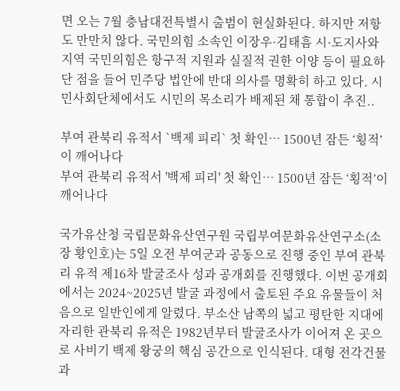면 오는 7월 충남대전특별시 출범이 현실화된다. 하지만 저항도 만만치 않다. 국민의힘 소속인 이장우·김태흠 시·도지사와 지역 국민의힘은 항구적 지원과 실질적 권한 이양 등이 필요하단 점을 들어 민주당 법안에 반대 의사를 명확히 하고 있다. 시민사회단체에서도 시민의 목소리가 배제된 채 통합이 추진..

부여 관북리 유적서 `백제 피리` 첫 확인… 1500년 잠든 ‘횡적’이 깨어나다
부여 관북리 유적서 '백제 피리' 첫 확인… 1500년 잠든 ‘횡적’이 깨어나다

국가유산청 국립문화유산연구원 국립부여문화유산연구소(소장 황인호)는 5일 오전 부여군과 공동으로 진행 중인 부여 관북리 유적 제16차 발굴조사 성과 공개회를 진행했다. 이번 공개회에서는 2024~2025년 발굴 과정에서 출토된 주요 유물들이 처음으로 일반인에게 알렸다. 부소산 남쪽의 넓고 평탄한 지대에 자리한 관북리 유적은 1982년부터 발굴조사가 이어져 온 곳으로 사비기 백제 왕궁의 핵심 공간으로 인식된다. 대형 전각건물과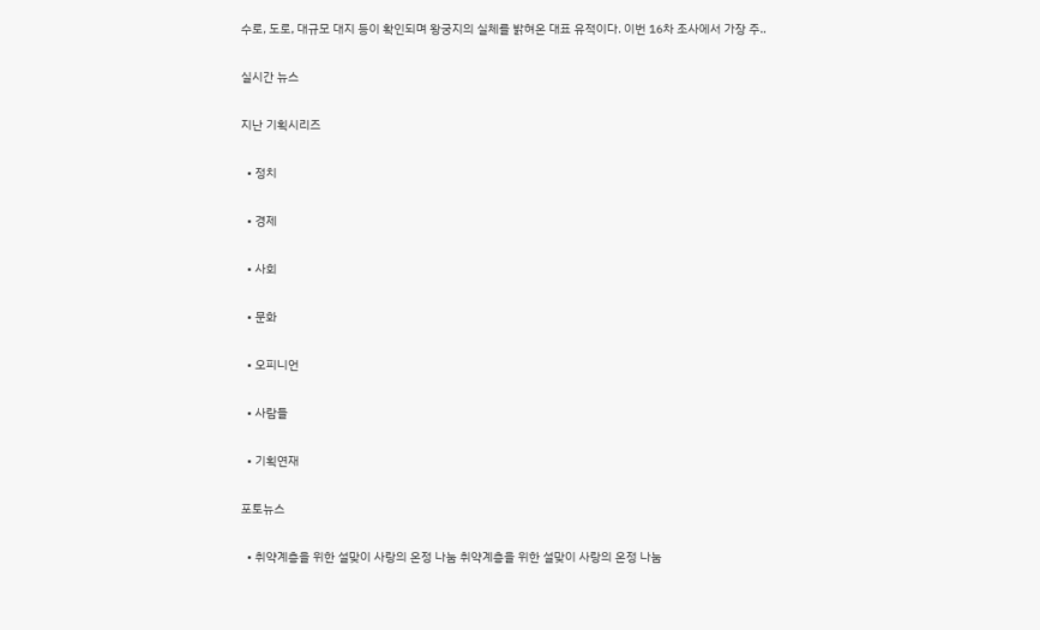수로, 도로, 대규모 대지 등이 확인되며 왕궁지의 실체를 밝혀온 대표 유적이다. 이번 16차 조사에서 가장 주..

실시간 뉴스

지난 기획시리즈

  • 정치

  • 경제

  • 사회

  • 문화

  • 오피니언

  • 사람들

  • 기획연재

포토뉴스

  • 취약계층을 위한 설맞이 사랑의 온정 나눔 취약계층을 위한 설맞이 사랑의 온정 나눔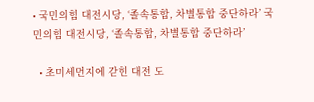• 국민의힘 대전시당, ‘졸속통합, 차별통합 중단하라’ 국민의힘 대전시당, ‘졸속통합, 차별통합 중단하라’

  • 초미세먼지에 갇힌 대전 도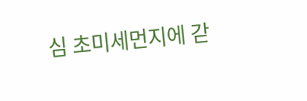심 초미세먼지에 갇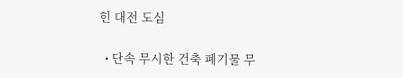힌 대전 도심

  • 단속 무시한 건축 폐기물 무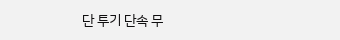단 투기 단속 무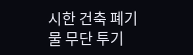시한 건축 폐기물 무단 투기